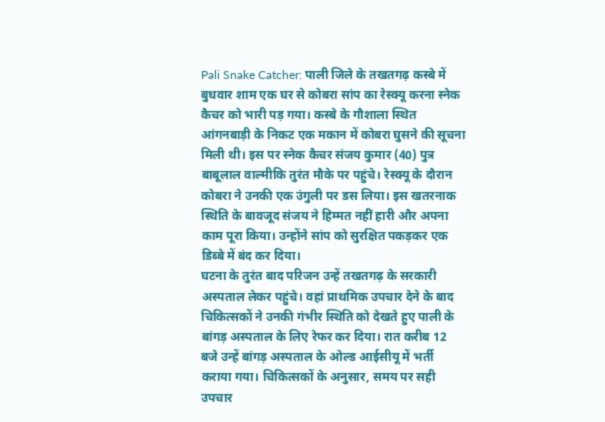Pali Snake Catcher: पाली जिले के तखतगढ़ कस्बे में बुधवार शाम एक घर से कोबरा सांप का रेस्क्यू करना स्नेक कैचर को भारी पड़ गया। कस्बे के गौशाला स्थित आंगनबाड़ी के निकट एक मकान में कोबरा घुसने की सूचना मिली थी। इस पर स्नेक कैचर संजय कुमार (40) पुत्र बाबूलाल वाल्मीकि तुरंत मौके पर पहुंचे। रेस्क्यू के दौरान कोबरा ने उनकी एक उंगुली पर डस लिया। इस खतरनाक स्थिति के बावजूद संजय ने हिम्मत नहीं हारी और अपना काम पूरा किया। उन्होंने सांप को सुरक्षित पकड़कर एक डिब्बे में बंद कर दिया।
घटना के तुरंत बाद परिजन उन्हें तखतगढ़ के सरकारी अस्पताल लेकर पहुंचे। वहां प्राथमिक उपचार देने के बाद चिकित्सकों ने उनकी गंभीर स्थिति को देखते हुए पाली के बांगड़ अस्पताल के लिए रेफर कर दिया। रात करीब 12 बजे उन्हें बांगड़ अस्पताल के ओल्ड आईसीयू में भर्ती कराया गया। चिकित्सकों के अनुसार, समय पर सही उपचार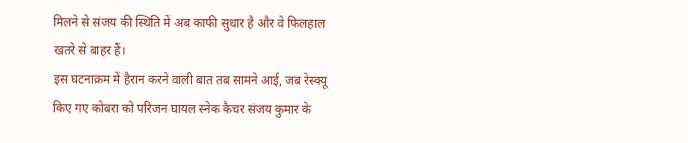मिलने से संजय की स्थिति में अब काफी सुधार है और वे फिलहाल खतरे से बाहर हैं।
इस घटनाक्रम में हैरान करने वाली बात तब सामने आई, जब रेस्क्यू किए गए कोबरा को परिजन घायल स्नेक कैचर संजय कुमार के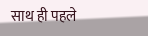साथ ही पहले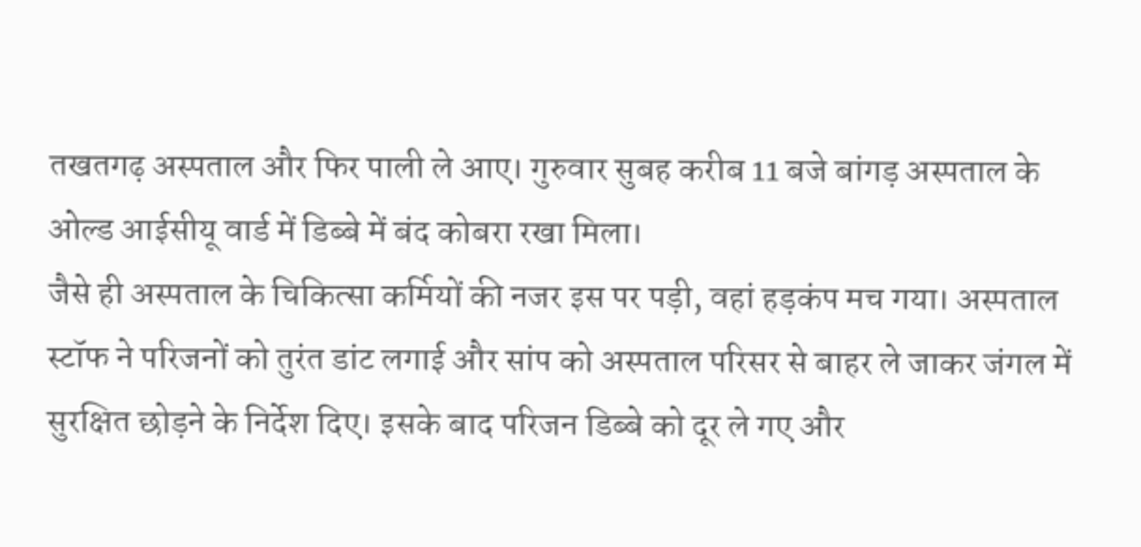तखतगढ़ अस्पताल और फिर पाली ले आए। गुरुवार सुबह करीब 11 बजे बांगड़ अस्पताल के ओल्ड आईसीयू वार्ड में डिब्बे में बंद कोबरा रखा मिला।
जैसे ही अस्पताल के चिकित्सा कर्मियों की नजर इस पर पड़ी, वहां हड़कंप मच गया। अस्पताल स्टॉफ ने परिजनों को तुरंत डांट लगाई और सांप को अस्पताल परिसर से बाहर ले जाकर जंगल में सुरक्षित छोड़ने के निर्देश दिए। इसके बाद परिजन डिब्बे को दूर ले गए और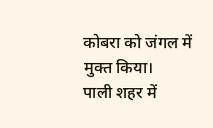कोबरा को जंगल में मुक्त किया।
पाली शहर में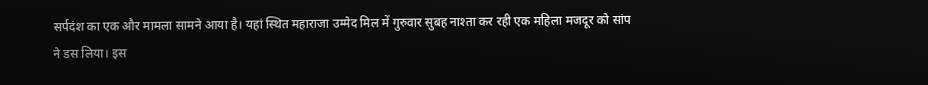सर्पदंश का एक और मामला सामने आया है। यहां स्थित महाराजा उम्मेद मिल में गुरुवार सुबह नाश्ता कर रही एक महिला मजदूर को सांप ने डस लिया। इस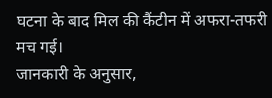घटना के बाद मिल की कैंटीन में अफरा-तफरी मच गई।
जानकारी के अनुसार,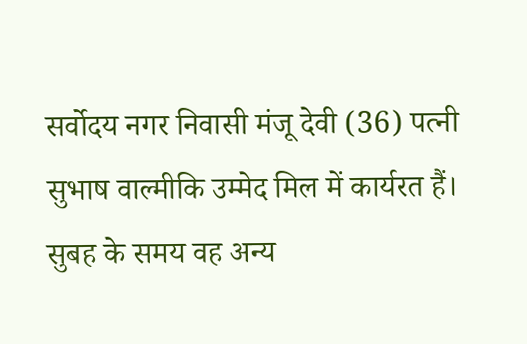सर्वोदय नगर निवासी मंजू देवी (36) पत्नी सुभाष वाल्मीकि उम्मेद मिल में कार्यरत हैं। सुबह के समय वह अन्य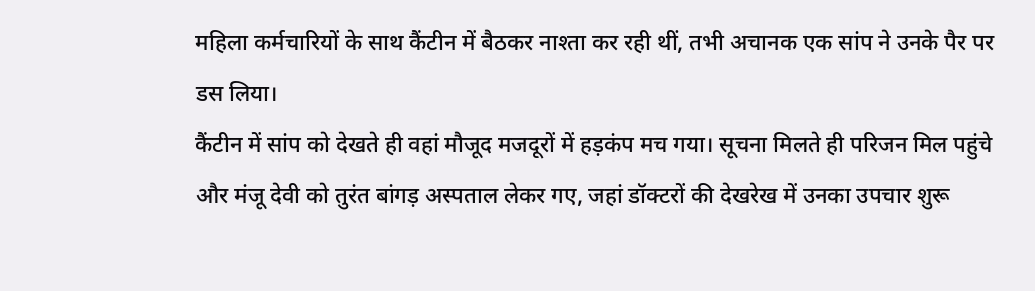महिला कर्मचारियों के साथ कैंटीन में बैठकर नाश्ता कर रही थीं, तभी अचानक एक सांप ने उनके पैर पर डस लिया।
कैंटीन में सांप को देखते ही वहां मौजूद मजदूरों में हड़कंप मच गया। सूचना मिलते ही परिजन मिल पहुंचे और मंजू देवी को तुरंत बांगड़ अस्पताल लेकर गए, जहां डॉक्टरों की देखरेख में उनका उपचार शुरू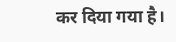कर दिया गया है।